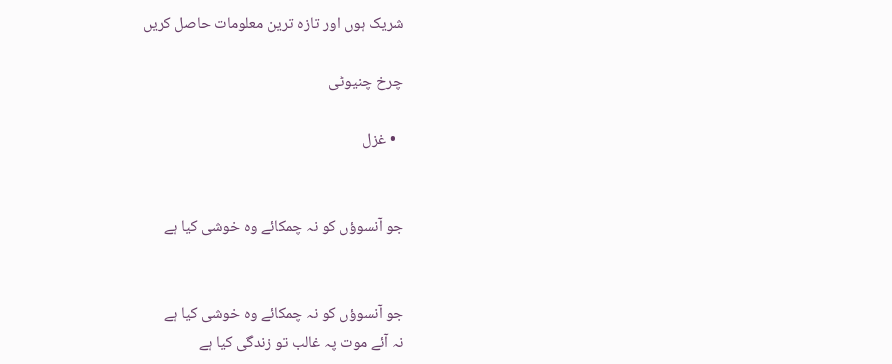شریک ہوں اور تازہ ترین معلومات حاصل کریں

چرخ چنیوٹی

  • غزل


جو آنسوؤں کو نہ چمکائے وہ خوشی کیا ہے


جو آنسوؤں کو نہ چمکائے وہ خوشی کیا ہے
نہ آئے موت پہ غالب تو زندگی کیا ہے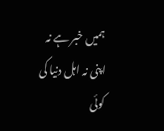ہمیں خبر ہے نہ اپنی نہ اہل دنیا کی
کوئی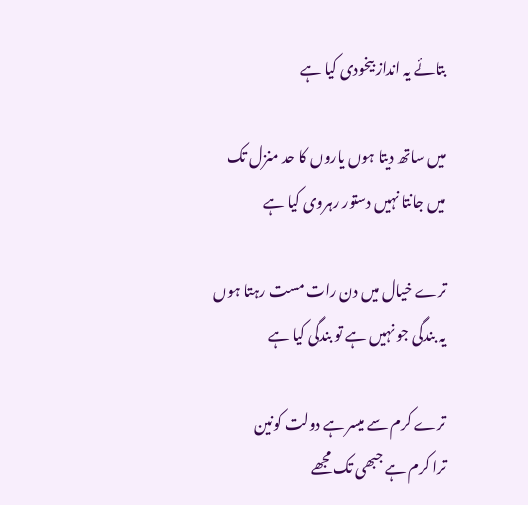بتائے یہ انداز بیخودی کیا ہے

میں ساتھ دیتا ہوں یاروں کا حد‌ منزل تک
میں جانتا نہیں دستور رہروی کیا ہے

ترے خیال میں دن رات مست رہتا ہوں
یہ بندگی جو نہیں ہے تو بندگی کیا ہے

ترے کرم سے میسر ہے دولت کونین
ترا کرم ہے جبھی تک مجھے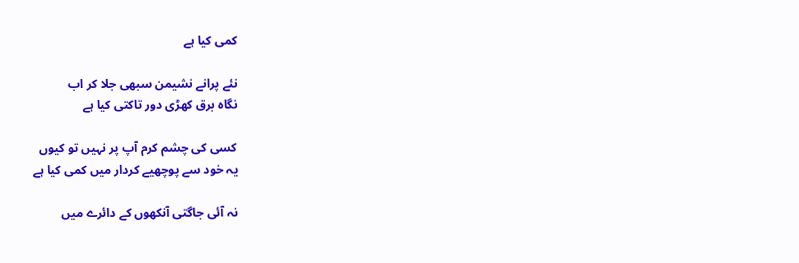کمی کیا ہے

نئے پرانے نشیمن سبھی جلا کر اب
نگاہ برق کھڑی دور تاکتی کیا ہے

کسی کی چشم کرم آپ پر نہیں تو کیوں
یہ خود سے پوچھیے کردار میں کمی کیا ہے

نہ آئی جاگتی آنکھوں کے دائرے میں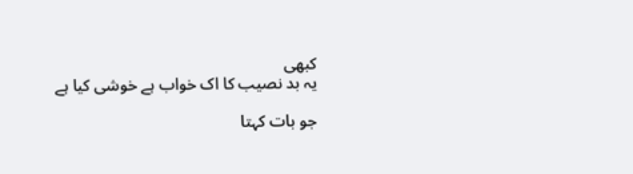کبھی
یہ بد نصیب کا اک خواب ہے خوشی کیا ہے

جو بات کہتا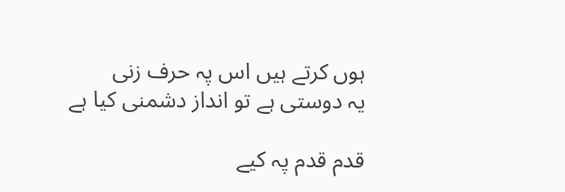ہوں کرتے ہیں اس پہ حرف زنی
یہ دوستی ہے تو انداز دشمنی کیا ہے

قدم قدم پہ کیے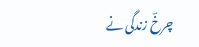چرخؔ زندگی نے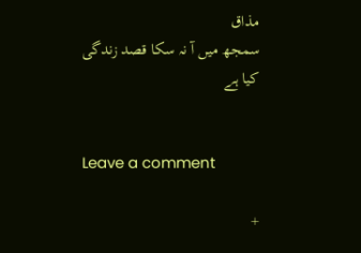مذاق
سمجھ میں آ نہ سکا قصد زندگی کیا ہے


Leave a comment

+